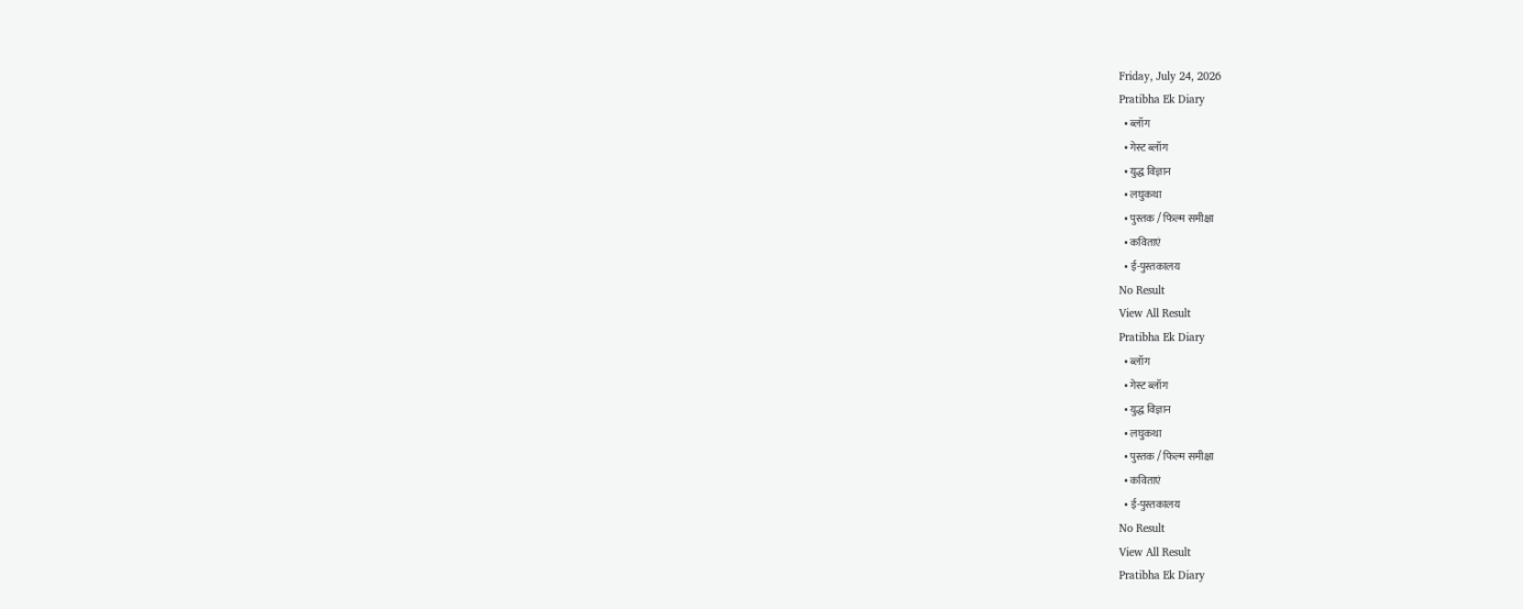Friday, July 24, 2026
Pratibha Ek Diary
  • ब्लॉग
  • गेस्ट ब्लॉग
  • युद्ध विज्ञान
  • लघुकथा
  • पुस्तक / फिल्म समीक्षा
  • कविताएं
  • ई-पुस्तकालय
No Result
View All Result
Pratibha Ek Diary
  • ब्लॉग
  • गेस्ट ब्लॉग
  • युद्ध विज्ञान
  • लघुकथा
  • पुस्तक / फिल्म समीक्षा
  • कविताएं
  • ई-पुस्तकालय
No Result
View All Result
Pratibha Ek Diary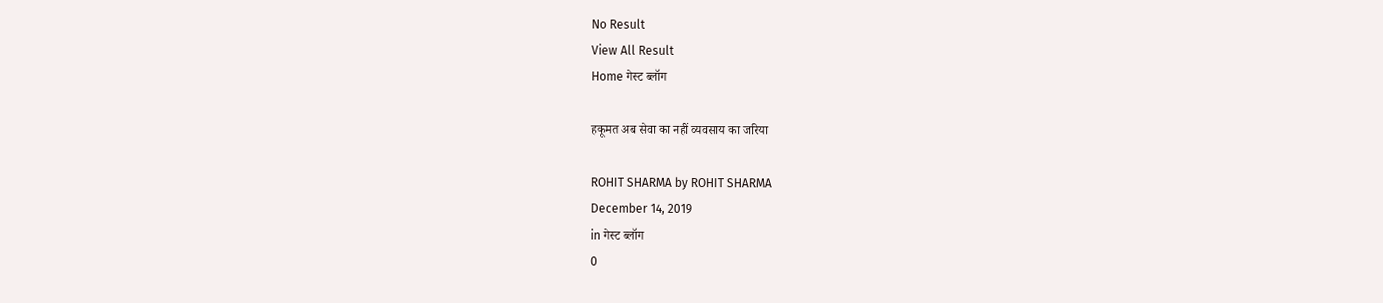No Result
View All Result
Home गेस्ट ब्लॉग

हकूमत अब सेवा का नहीं व्यवसाय का जरिया

ROHIT SHARMA by ROHIT SHARMA
December 14, 2019
in गेस्ट ब्लॉग
0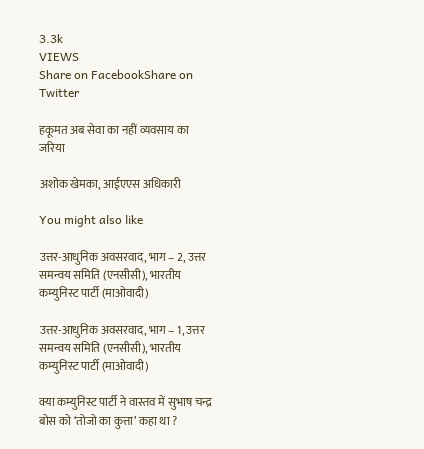3.3k
VIEWS
Share on FacebookShare on Twitter

हकूमत अब सेवा का नहीं व्यवसाय का जरिया

अशोक खेमका, आईएएस अधिकारी

You might also like

उत्तर-आधुनिक अवसरवाद, भाग – 2, उत्तर समन्वय समिति (एनसीसी), भारतीय कम्युनिस्ट पार्टी (माओवादी)

उत्तर-आधुनिक अवसरवाद, भाग – 1, उत्तर समन्वय समिति (एनसीसी), भारतीय कम्युनिस्ट पार्टी (माओवादी)

क्या कम्युनिस्ट पार्टी ने वास्तव में सुभाष चन्द्र बोस को ‘तोजो का कुत्ता’ कहा था ?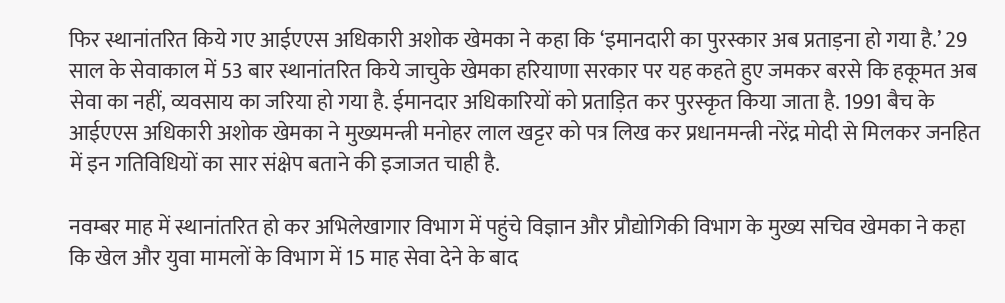फिर स्थानांतरित किये गए आईएएस अधिकारी अशोक खेमका ने कहा कि ‘इमानदारी का पुरस्कार अब प्रताड़ना हो गया है.’ 29 साल के सेवाकाल में 53 बार स्थानांतरित किये जाचुके खेमका हरियाणा सरकार पर यह कहते हुए जमकर बरसे कि हकूमत अब सेवा का नहीं, व्यवसाय का जरिया हो गया है. ईमानदार अधिकारियों को प्रताड़ित कर पुरस्कृत किया जाता है. 1991 बैच के आईएएस अधिकारी अशोक खेमका ने मुख्यमन्त्री मनोहर लाल खट्टर को पत्र लिख कर प्रधानमन्त्री नरेंद्र मोदी से मिलकर जनहित में इन गतिविधियों का सार संक्षेप बताने की इजाजत चाही है.

नवम्बर माह में स्थानांतरित हो कर अभिलेखागार विभाग में पहुंचे विज्ञान और प्रौद्योगिकी विभाग के मुख्य सचिव खेमका ने कहा कि खेल और युवा मामलों के विभाग में 15 माह सेवा देने के बाद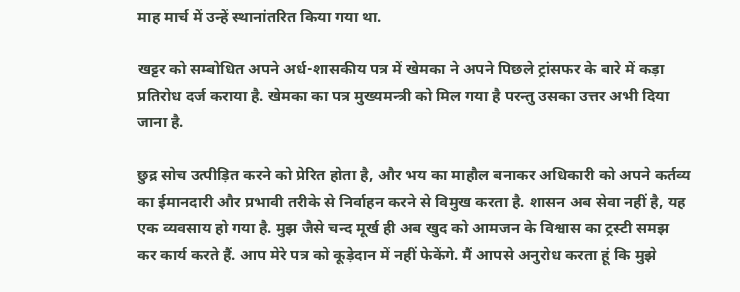माह मार्च में उन्हें स्थानांतरित किया गया था.

खट्टर को सम्बोधित अपने अर्ध-शासकीय पत्र में खेमका ने अपने पिछले ट्रांसफर के बारे में कड़ा प्रतिरोध दर्ज कराया है. खेमका का पत्र मुख्यमन्त्री को मिल गया है परन्तु उसका उत्तर अभी दिया जाना है.

छुद्र सोच उत्पीड़ित करने को प्रेरित होता है, और भय का माहौल बनाकर अधिकारी को अपने कर्तव्य का ईमानदारी और प्रभावी तरीके से निर्वाहन करने से विमुख करता है. शासन अब सेवा नहीं है, यह एक व्यवसाय हो गया है. मुझ जैसे चन्द मूर्ख ही अब खुद को आमजन के विश्वास का ट्रस्टी समझ कर कार्य करते हैं. आप मेरे पत्र को कूड़ेदान में नहीं फेकेंगे. मैं आपसे अनुरोध करता हूं कि मुझे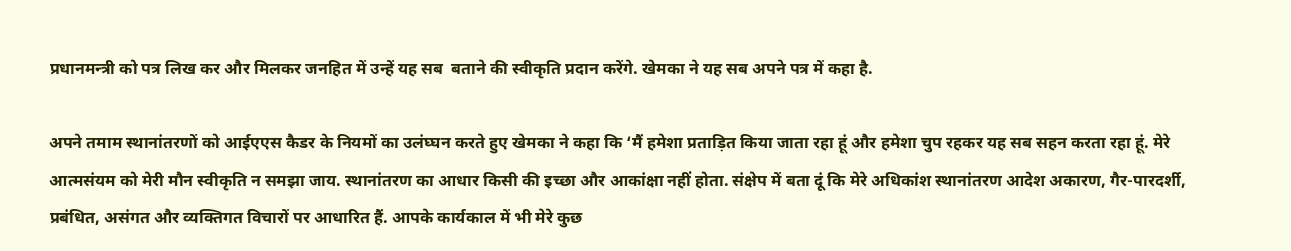प्रधानमन्त्री को पत्र लिख कर और मिलकर जनहित में उन्हें यह सब  बताने की स्वीकृति प्रदान करेंगे. खेमका ने यह सब अपने पत्र में कहा है.

अपने तमाम स्थानांतरणों को आईएएस कैडर के नियमों का उलंघ्घन करते हुए खेमका ने कहा कि ‘मैं हमेशा प्रताड़ित किया जाता रहा हूं और हमेशा चुप रहकर यह सब सहन करता रहा हूं. मेरे आत्मसंयम को मेरी मौन स्वीकृति न समझा जाय. स्थानांतरण का आधार किसी की इच्छा और आकांक्षा नहीं होता. संक्षेप में बता दूं कि मेरे अधिकांश स्थानांतरण आदेश अकारण, गैर-पारदर्शी, प्रबंधित, असंगत और व्यक्तिगत विचारों पर आधारित हैं. आपके कार्यकाल में भी मेरे कुछ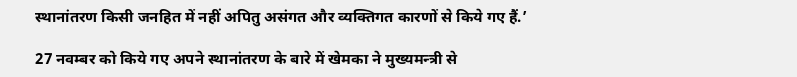स्थानांतरण किसी जनहित में नहीं अपितु असंगत और व्यक्तिगत कारणों से किये गए हैं.’

27 नवम्बर को किये गए अपने स्थानांतरण के बारे में खेमका ने मुख्यमन्त्री से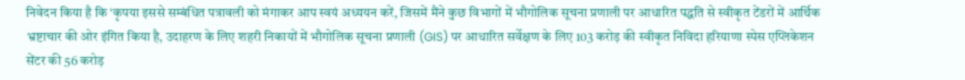निवेदन किया है कि ‘कृपया इससे सम्बंधित पत्रावली को मंगाकर आप स्वयं अध्ययन करें, जिसमें मैंने कुछ विभागों में भौगोलिक सूचना प्रणाली पर आधारित पद्धति से स्वीकृत टेंडरों में आर्थिक भ्रष्टाचार की ओर इंगित किया है, उदाहरण के लिए शहरी निकायों में भौगोलिक सूचना प्रणाली (GIS) पर आधारित सर्वेक्षण के लिए 103 करोड़ की स्वीकृत निविदा हरियाणा स्पेस एप्लिकेशन सेंटर की 56 करोड़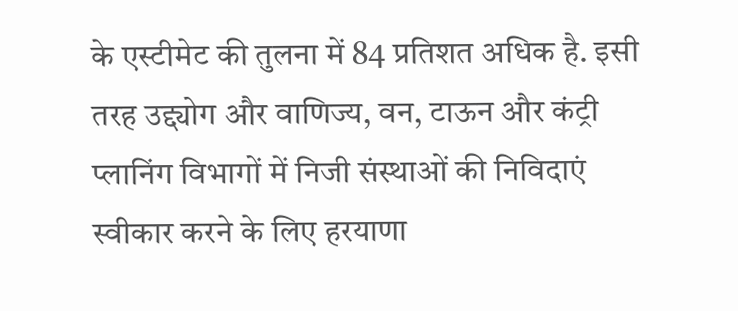के एस्टीमेट की तुलना में 84 प्रतिशत अधिक है. इसी तरह उद्द्योग और वाणिज्य, वन, टाऊन और कंट्री प्लानिंग विभागों में निजी संस्थाओं की निविदाएं स्वीकार करने के लिए हरयाणा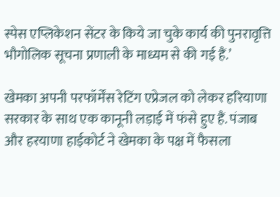स्पेस एप्लिकेशन सेंटर के किये जा चुके कार्य की पुनरावृत्ति भौगोलिक सूचना प्रणाली के माध्यम से की गई हैं.’

खेमका अपनी परफॉर्मेंस रेटिंग एप्रेजल को लेकर हरियाणा सरकार के साथ एक कानूनी लड़ाई में फंसे हुए हैं. पंजाब और हरयाणा हाईकोर्ट ने खेमका के पक्ष में फैसला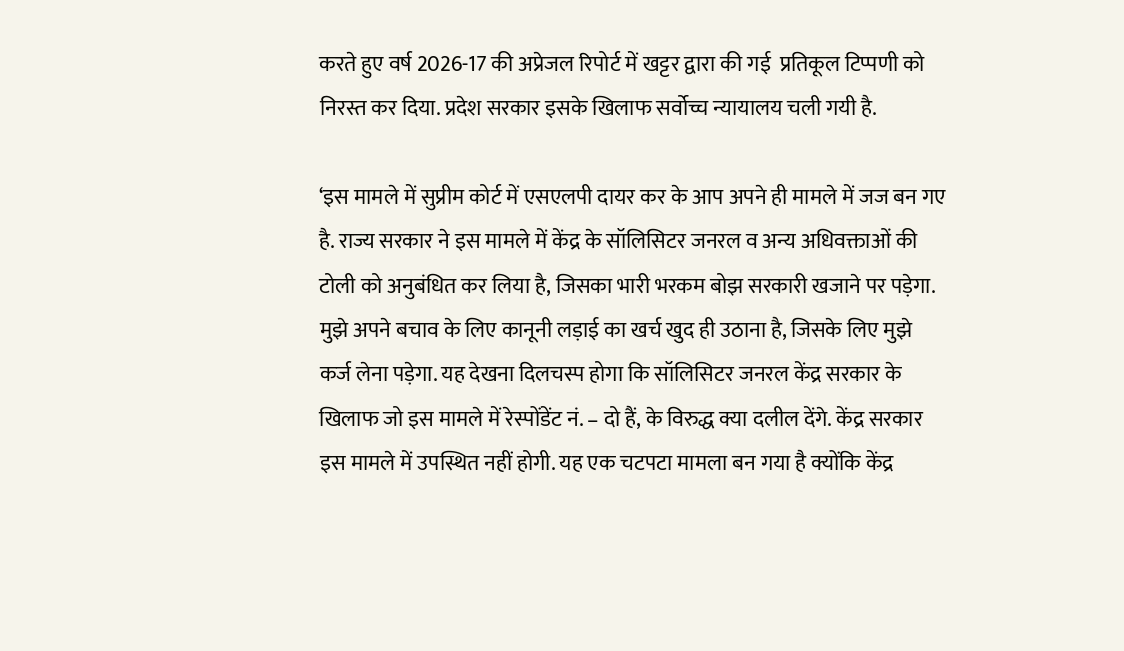करते हुए वर्ष 2026-17 की अप्रेजल रिपोर्ट में खट्टर द्वारा की गई  प्रतिकूल टिप्पणी को निरस्त कर दिया. प्रदेश सरकार इसके खिलाफ सर्वोच्च न्यायालय चली गयी है.

‘इस मामले में सुप्रीम कोर्ट में एसएलपी दायर कर के आप अपने ही मामले में जज बन गए है. राज्य सरकार ने इस मामले में केंद्र के सॉलिसिटर जनरल व अन्य अधिवक्ताओं की टोली को अनुबंधित कर लिया है, जिसका भारी भरकम बोझ सरकारी खजाने पर पड़ेगा. मुझे अपने बचाव के लिए कानूनी लड़ाई का खर्च खुद ही उठाना है, जिसके लिए मुझे कर्ज लेना पड़ेगा. यह देखना दिलचस्प होगा कि सॉलिसिटर जनरल केंद्र सरकार के खिलाफ जो इस मामले में रेस्पोंडेंट नं. – दो हैं, के विरुद्ध क्या दलील देंगे. केंद्र सरकार इस मामले में उपस्थित नहीं होगी. यह एक चटपटा मामला बन गया है क्योंकि केंद्र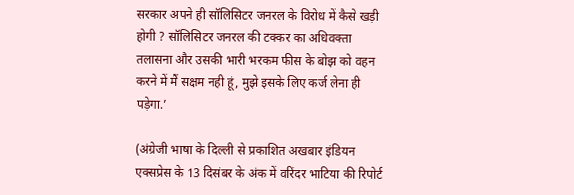सरकार अपने ही सॉलिसिटर जनरल के विरोध में कैसे खड़ी होगी ? सॉलिसिटर जनरल की टक्कर का अधिवक्ता तलासना और उसकी भारी भरकम फीस के बोझ को वहन करने में मैं सक्षम नही हूं, मुझे इसके लिए कर्ज लेना ही पड़ेगा.’

(अंग्रेजी भाषा के दिल्ली से प्रकाशित अखबार इंडियन एक्सप्रेस के 13 दिसंबर के अंक में वरिंदर भाटिया की रिपोर्ट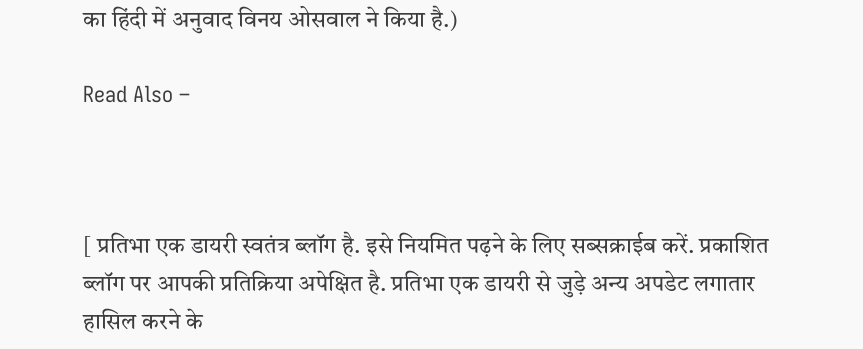का हिंदी में अनुवाद विनय ओसवाल ने किया है.)

Read Also –



[ प्रतिभा एक डायरी स्वतंत्र ब्लॉग है. इसे नियमित पढ़ने के लिए सब्सक्राईब करें. प्रकाशित ब्लॉग पर आपकी प्रतिक्रिया अपेक्षित है. प्रतिभा एक डायरी से जुड़े अन्य अपडेट लगातार हासिल करने के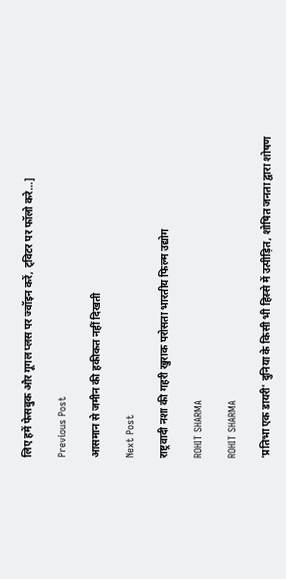लिए हमें फेसबुक और गूगल प्लस पर ज्वॉइन करें, ट्विटर पर फॉलो करे…]

Previous Post

आसमान से जमीन की हकीकत नहीं दिखती

Next Post

राष्ट्रवादी नशा की गहरी खुराक परोसता भारतीय फिल्म उद्योग

ROHIT SHARMA

ROHIT SHARMA

'प्रतिभा एक डायरी' दुनिया के किसी भी हिस्से में उत्पीड़ित, शोषित जनता द्वारा शोषण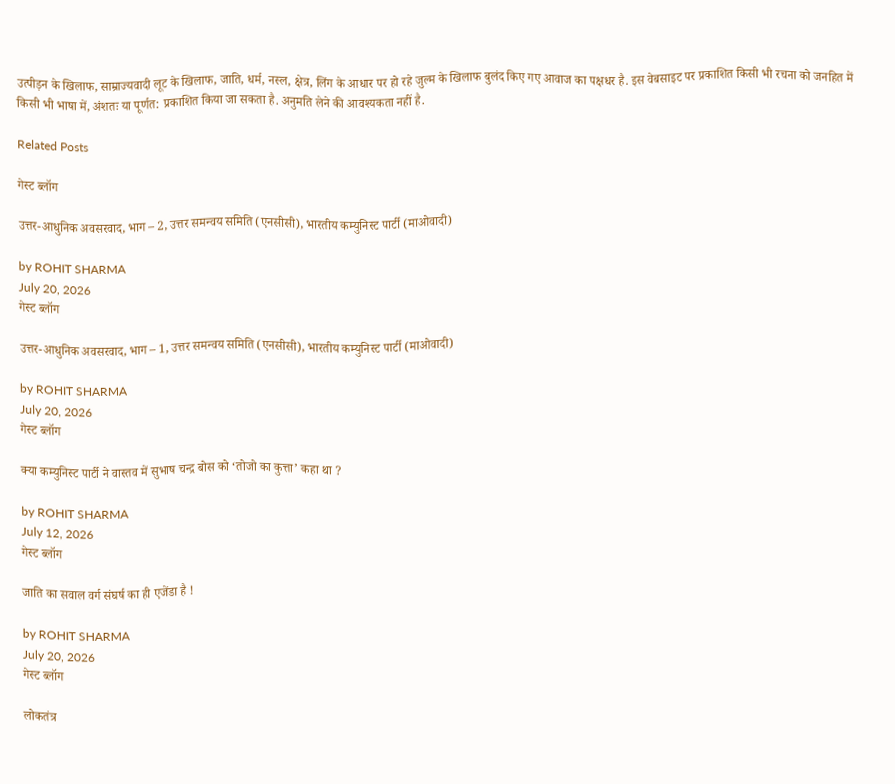उत्पीड़न के खिलाफ, साम्राज्यवादी लूट के खिलाफ, जाति, धर्म, नस्ल, क्षेत्र, लिंग के आधार पर हो रहे जुल्म के खिलाफ बुलंद किए गए आवाज का पक्षधर है. इस वेबसाइट पर प्रकाशित किसी भी रचना को जनहित में किसी भी भाषा में, अंशतः या पूर्णत: प्रकाशित किया जा सकता है. अनुमति लेने की आवश्यकता नहीं है.

Related Posts

गेस्ट ब्लॉग

उत्तर-आधुनिक अवसरवाद, भाग – 2, उत्तर समन्वय समिति (एनसीसी), भारतीय कम्युनिस्ट पार्टी (माओवादी)

by ROHIT SHARMA
July 20, 2026
गेस्ट ब्लॉग

उत्तर-आधुनिक अवसरवाद, भाग – 1, उत्तर समन्वय समिति (एनसीसी), भारतीय कम्युनिस्ट पार्टी (माओवादी)

by ROHIT SHARMA
July 20, 2026
गेस्ट ब्लॉग

क्या कम्युनिस्ट पार्टी ने वास्तव में सुभाष चन्द्र बोस को ‘तोजो का कुत्ता’ कहा था ?

by ROHIT SHARMA
July 12, 2026
गेस्ट ब्लॉग

जाति का सवाल वर्ग संघर्ष का ही एजेंडा है !

by ROHIT SHARMA
July 20, 2026
गेस्ट ब्लॉग

लोकतंत्र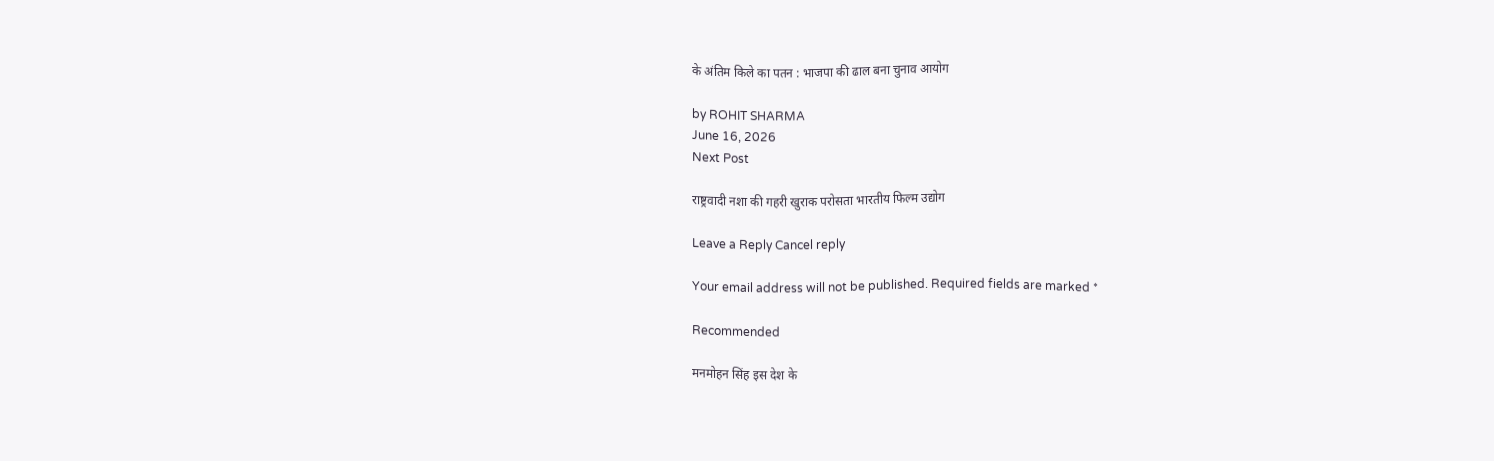के अंतिम किले का पतन : भाजपा की ढाल बना चुनाव आयोग

by ROHIT SHARMA
June 16, 2026
Next Post

राष्ट्रवादी नशा की गहरी खुराक परोसता भारतीय फिल्म उद्योग

Leave a Reply Cancel reply

Your email address will not be published. Required fields are marked *

Recommended

मनमोहन सिंह इस देश के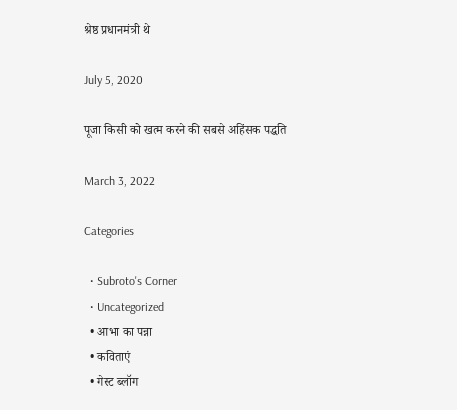श्रेष्ठ प्रधानमंत्री थे

July 5, 2020

पूजा किसी को खत्म करने की सबसे अहिंसक पद्धति

March 3, 2022

Categories

  • Subroto's Corner
  • Uncategorized
  • आभा का पन्ना
  • कविताएं
  • गेस्ट ब्लॉग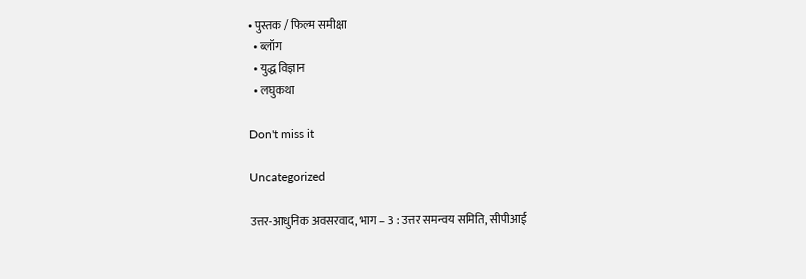• पुस्तक / फिल्म समीक्षा
  • ब्लॉग
  • युद्ध विज्ञान
  • लघुकथा

Don't miss it

Uncategorized

उत्तर-आधुनिक अवसरवाद, भाग – 3 : उत्तर समन्वय समिति, सीपीआई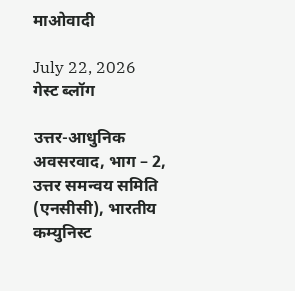माओवादी

July 22, 2026
गेस्ट ब्लॉग

उत्तर-आधुनिक अवसरवाद, भाग – 2, उत्तर समन्वय समिति (एनसीसी), भारतीय कम्युनिस्ट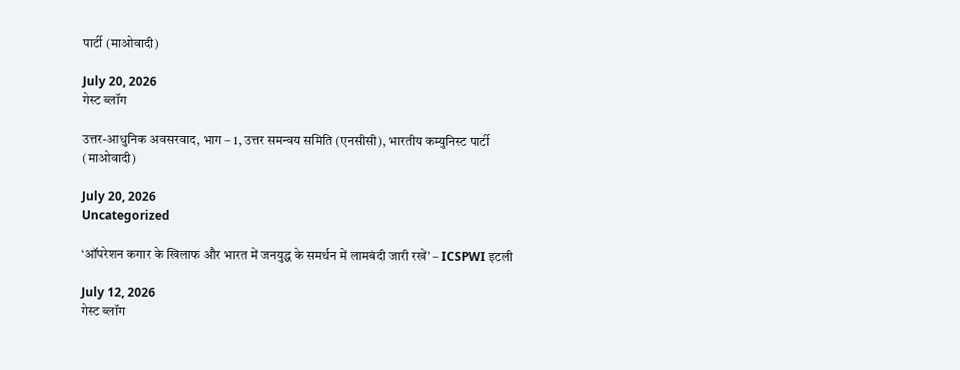पार्टी (माओवादी)

July 20, 2026
गेस्ट ब्लॉग

उत्तर-आधुनिक अवसरवाद, भाग – 1, उत्तर समन्वय समिति (एनसीसी), भारतीय कम्युनिस्ट पार्टी (माओवादी)

July 20, 2026
Uncategorized

‘ऑपरेशन कगार के खिलाफ और भारत में जनयुद्ध के समर्थन में लामबंदी जारी रखें’ – ICSPWI इटली

July 12, 2026
गेस्ट ब्लॉग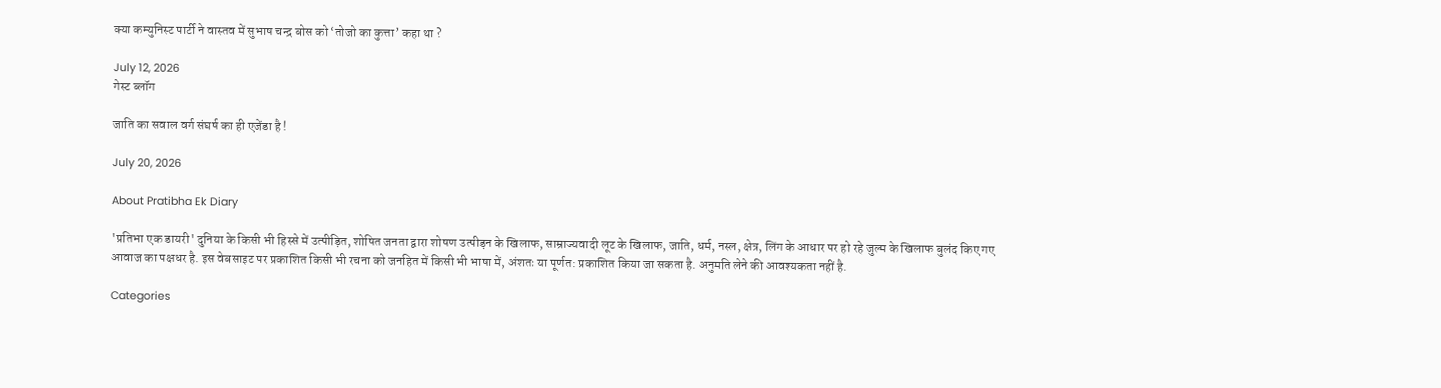क्या कम्युनिस्ट पार्टी ने वास्तव में सुभाष चन्द्र बोस को ‘तोजो का कुत्ता’ कहा था ?

July 12, 2026
गेस्ट ब्लॉग

जाति का सवाल वर्ग संघर्ष का ही एजेंडा है !

July 20, 2026

About Pratibha Ek Diary

'प्रतिभा एक डायरी' दुनिया के किसी भी हिस्से में उत्पीड़ित, शोषित जनता द्वारा शोषण उत्पीड़न के खिलाफ, साम्राज्यवादी लूट के खिलाफ, जाति, धर्म, नस्ल, क्षेत्र, लिंग के आधार पर हो रहे जुल्म के खिलाफ बुलंद किए गए आवाज का पक्षधर है. इस वेबसाइट पर प्रकाशित किसी भी रचना को जनहित में किसी भी भाषा में, अंशतः या पूर्णत: प्रकाशित किया जा सकता है. अनुमति लेने की आवश्यकता नहीं है.

Categories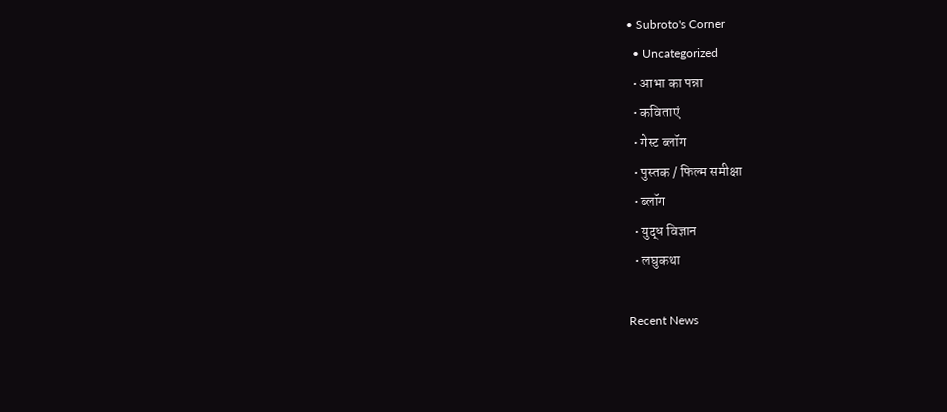• Subroto's Corner
  • Uncategorized
  • आभा का पन्ना
  • कविताएं
  • गेस्ट ब्लॉग
  • पुस्तक / फिल्म समीक्षा
  • ब्लॉग
  • युद्ध विज्ञान
  • लघुकथा

Recent News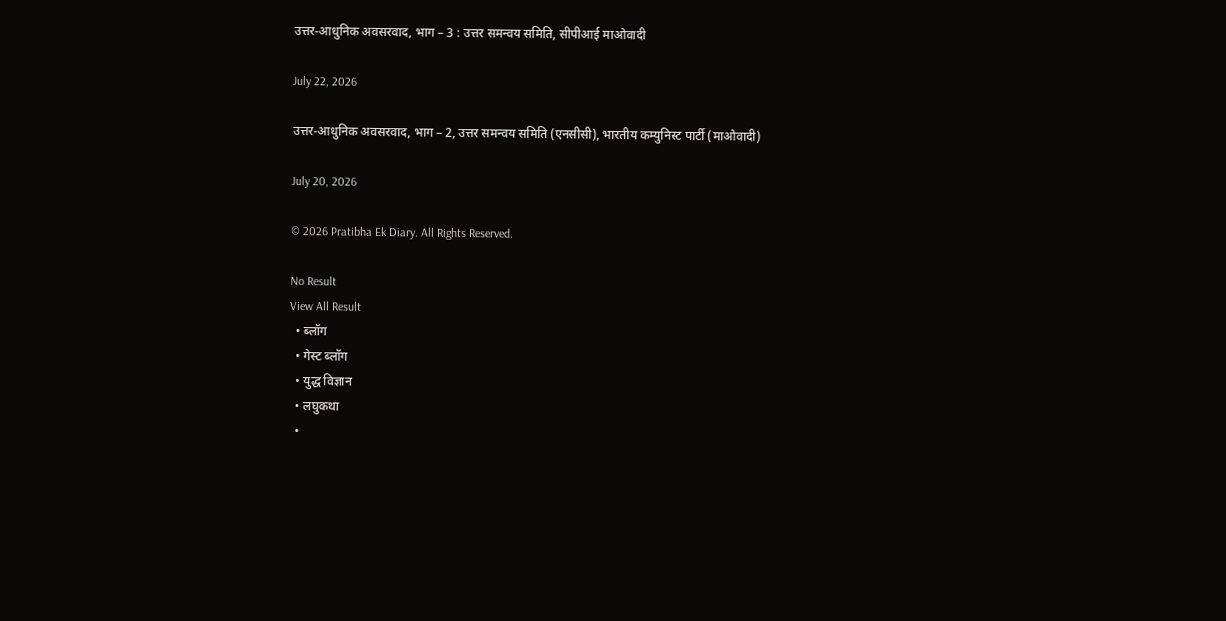उत्तर-आधुनिक अवसरवाद, भाग – 3 : उत्तर समन्वय समिति, सीपीआई माओवादी

July 22, 2026

उत्तर-आधुनिक अवसरवाद, भाग – 2, उत्तर समन्वय समिति (एनसीसी), भारतीय कम्युनिस्ट पार्टी (माओवादी)

July 20, 2026

© 2026 Pratibha Ek Diary. All Rights Reserved.

No Result
View All Result
  • ब्लॉग
  • गेस्ट ब्लॉग
  • युद्ध विज्ञान
  • लघुकथा
  •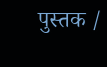पुस्तक /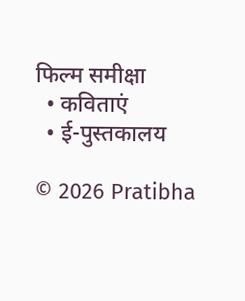फिल्म समीक्षा
  • कविताएं
  • ई-पुस्तकालय

© 2026 Pratibha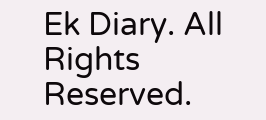Ek Diary. All Rights Reserved.